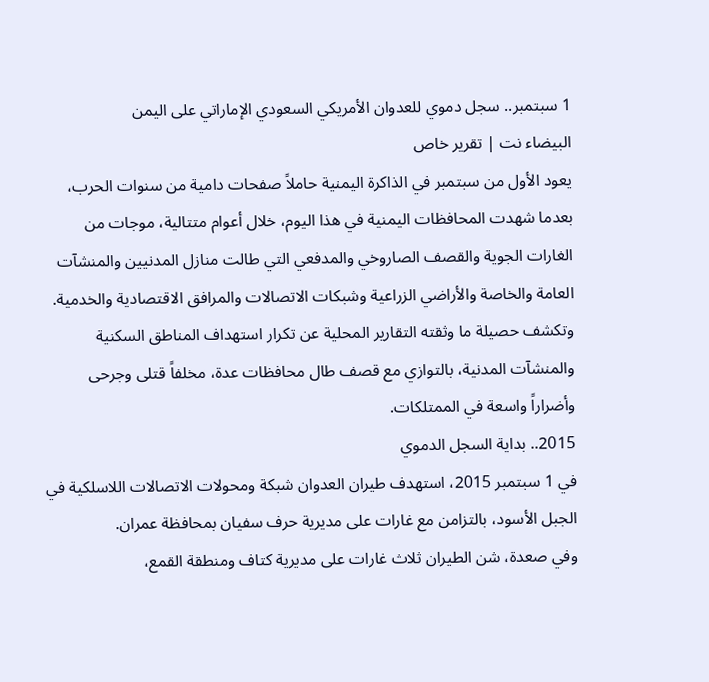1 سبتمبر.. سجل دموي للعدوان الأمريكي السعودي الإماراتي على اليمن
البيضاء نت | تقرير خاص
يعود الأول من سبتمبر في الذاكرة اليمنية حاملاً صفحات دامية من سنوات الحرب، بعدما شهدت المحافظات اليمنية في هذا اليوم، خلال أعوام متتالية، موجات من الغارات الجوية والقصف الصاروخي والمدفعي التي طالت منازل المدنيين والمنشآت العامة والخاصة والأراضي الزراعية وشبكات الاتصالات والمرافق الاقتصادية والخدمية.
وتكشف حصيلة ما وثقته التقارير المحلية عن تكرار استهداف المناطق السكنية والمنشآت المدنية، بالتوازي مع قصف طال محافظات عدة، مخلفاً قتلى وجرحى وأضراراً واسعة في الممتلكات.
2015.. بداية السجل الدموي
في 1 سبتمبر 2015، استهدف طيران العدوان شبكة ومحولات الاتصالات اللاسلكية في الجبل الأسود، بالتزامن مع غارات على مديرية حرف سفيان بمحافظة عمران.
وفي صعدة، شن الطيران ثلاث غارات على مديرية كتاف ومنطقة القمع،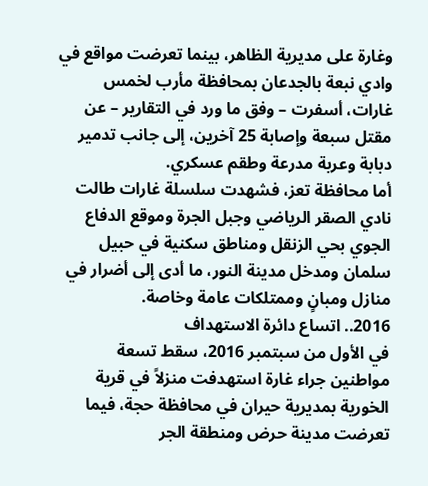وغارة على مديرية الظاهر، بينما تعرضت مواقع في وادي نبعة بالجدعان بمحافظة مأرب لخمس غارات، أسفرت – وفق ما ورد في التقارير – عن مقتل سبعة وإصابة 25 آخرين، إلى جانب تدمير دبابة وعربة مدرعة وطقم عسكري.
أما محافظة تعز، فشهدت سلسلة غارات طالت نادي الصقر الرياضي وجبل الجرة وموقع الدفاع الجوي بحي الزنقل ومناطق سكنية في حبيل سلمان ومدخل مدينة النور، ما أدى إلى أضرار في منازل ومبانٍ وممتلكات عامة وخاصة.
2016.. اتساع دائرة الاستهداف
في الأول من سبتمبر 2016، سقط تسعة مواطنين جراء غارة استهدفت منزلاً في قرية الخورية بمديرية حيران في محافظة حجة، فيما تعرضت مدينة حرض ومنطقة الجر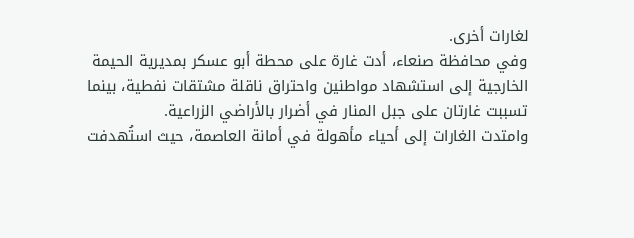لغارات أخرى.
وفي محافظة صنعاء، أدت غارة على محطة أبو عسكر بمديرية الحيمة الخارجية إلى استشهاد مواطنين واحتراق ناقلة مشتقات نفطية، بينما تسببت غارتان على جبل المنار في أضرار بالأراضي الزراعية.
وامتدت الغارات إلى أحياء مأهولة في أمانة العاصمة، حيث استُهدفت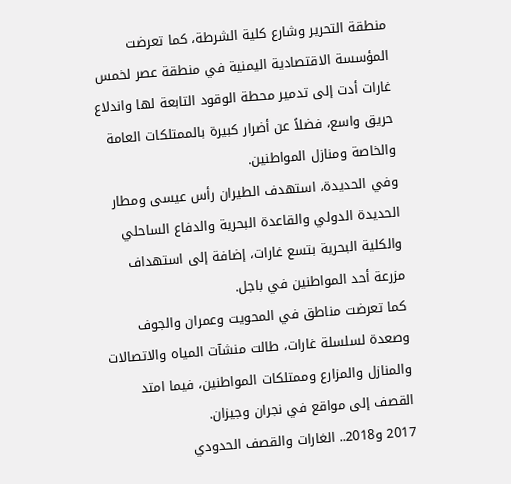منطقة التحرير وشارع كلية الشرطة، كما تعرضت المؤسسة الاقتصادية اليمنية في منطقة عصر لخمس غارات أدت إلى تدمير محطة الوقود التابعة لها واندلاع حريق واسع، فضلاً عن أضرار كبيرة بالممتلكات العامة والخاصة ومنازل المواطنين.
وفي الحديدة، استهدف الطيران رأس عيسى ومطار الحديدة الدولي والقاعدة البحرية والدفاع الساحلي والكلية البحرية بتسع غارات، إضافة إلى استهداف مزرعة أحد المواطنين في باجل.
كما تعرضت مناطق في المحويت وعمران والجوف وصعدة لسلسلة غارات، طالت منشآت المياه والاتصالات والمنازل والمزارع وممتلكات المواطنين، فيما امتد القصف إلى مواقع في نجران وجيزان.
2017 و2018.. الغارات والقصف الحدودي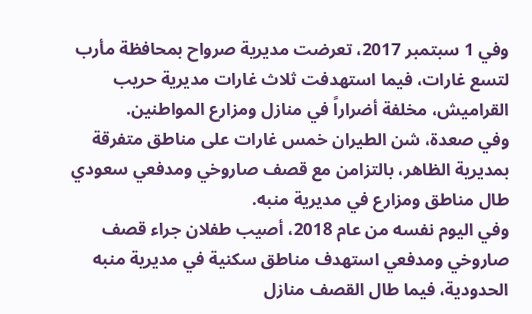وفي 1 سبتمبر 2017، تعرضت مديرية صرواح بمحافظة مأرب لتسع غارات، فيما استهدفت ثلاث غارات مديرية حريب القراميش، مخلفة أضراراً في منازل ومزارع المواطنين.
وفي صعدة، شن الطيران خمس غارات على مناطق متفرقة بمديرية الظاهر، بالتزامن مع قصف صاروخي ومدفعي سعودي طال مناطق ومزارع في مديرية منبه.
وفي اليوم نفسه من عام 2018، أصيب طفلان جراء قصف صاروخي ومدفعي استهدف مناطق سكنية في مديرية منبه الحدودية، فيما طال القصف منازل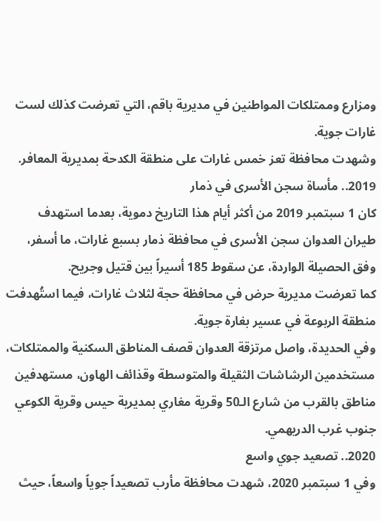ومزارع وممتلكات المواطنين في مديرية باقم، التي تعرضت كذلك لست غارات جوية.
وشهدت محافظة تعز خمس غارات على منطقة الكدحة بمديرية المعافر.
2019.. مأساة سجن الأسرى في ذمار
كان 1 سبتمبر 2019 من أكثر أيام هذا التاريخ دموية، بعدما استهدف طيران العدوان سجن الأسرى في محافظة ذمار بسبع غارات، ما أسفر، وفق الحصيلة الواردة، عن سقوط 185 أسيراً بين قتيل وجريح.
كما تعرضت مديرية حرض في محافظة حجة لثلاث غارات، فيما استُهدفت منطقة الربوعة في عسير بغارة جوية.
وفي الحديدة، واصل مرتزقة العدوان قصف المناطق السكنية والممتلكات، مستخدمين الرشاشات الثقيلة والمتوسطة وقذائف الهاون، مستهدفين مناطق بالقرب من شارع الـ50 وقرية مغاري بمديرية حيس وقرية الكوعي جنوب غرب الدريهمي.
2020.. تصعيد جوي واسع
وفي 1 سبتمبر 2020، شهدت محافظة مأرب تصعيداً جوياً واسعاً، حيث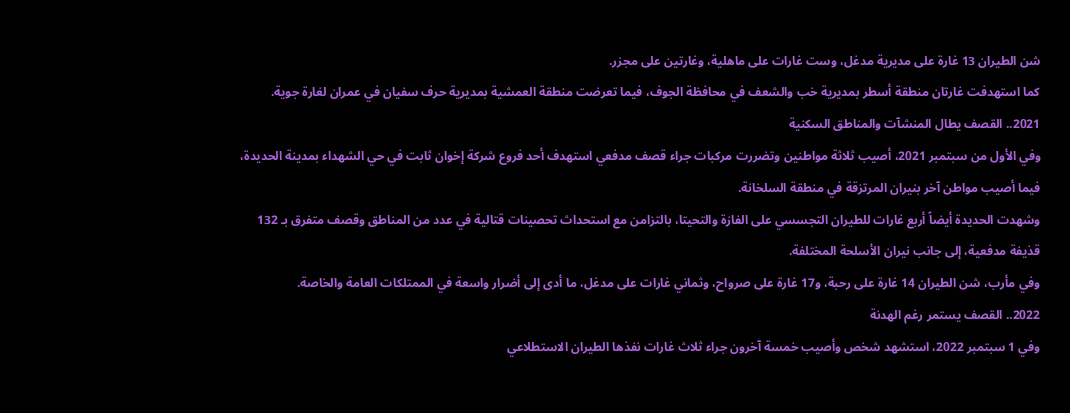شن الطيران 13 غارة على مديرية مدغل، وست غارات على ماهلية، وغارتين على مجزر.
كما استهدفت غارتان منطقة أسطر بمديرية خب والشعف في محافظة الجوف، فيما تعرضت منطقة العمشية بمديرية حرف سفيان في عمران لغارة جوية.
2021.. القصف يطال المنشآت والمناطق السكنية
وفي الأول من سبتمبر 2021، أصيب ثلاثة مواطنين وتضررت مركبات جراء قصف مدفعي استهدف أحد فروع شركة إخوان ثابت في حي الشهداء بمدينة الحديدة، فيما أصيب مواطن آخر بنيران المرتزقة في منطقة السلخانة.
وشهدت الحديدة أيضاً أربع غارات للطيران التجسسي على الفازة والتحيتا، بالتزامن مع استحداث تحصينات قتالية في عدد من المناطق وقصف متفرق بـ 132 قذيفة مدفعية، إلى جانب نيران الأسلحة المختلفة.
وفي مأرب، شن الطيران 14 غارة على رحبة، و17 غارة على صرواح، وثماني غارات على مدغل، ما أدى إلى أضرار واسعة في الممتلكات العامة والخاصة.
2022.. القصف يستمر رغم الهدنة
وفي 1 سبتمبر 2022، استشهد شخص وأصيب خمسة آخرون جراء ثلاث غارات نفذها الطيران الاستطلاعي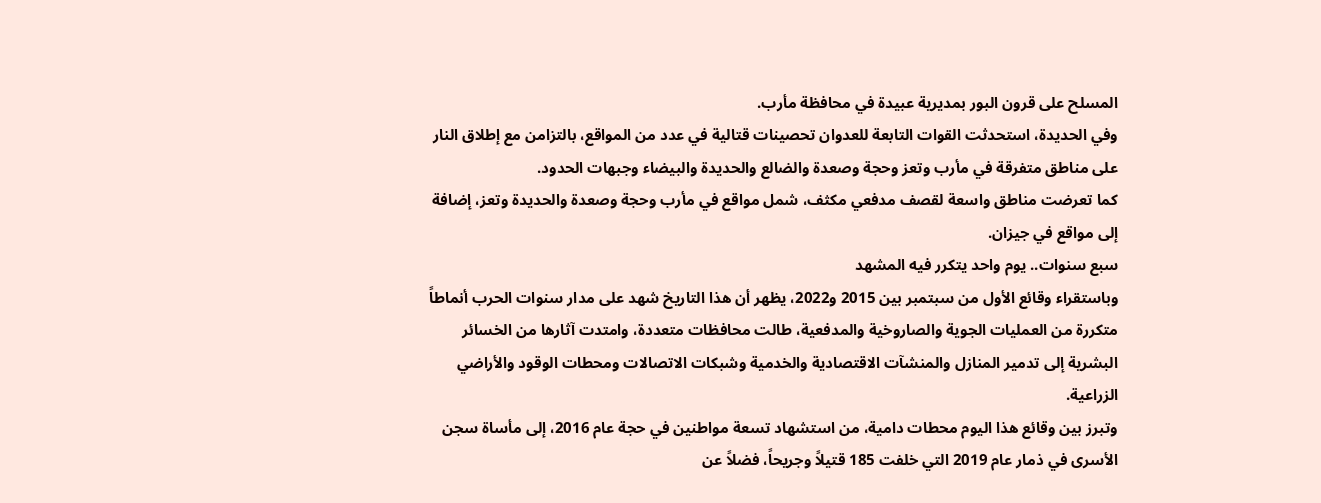المسلح على قرون البور بمديرية عبيدة في محافظة مأرب.
وفي الحديدة، استحدثت القوات التابعة للعدوان تحصينات قتالية في عدد من المواقع، بالتزامن مع إطلاق النار على مناطق متفرقة في مأرب وتعز وحجة وصعدة والضالع والحديدة والبيضاء وجبهات الحدود.
كما تعرضت مناطق واسعة لقصف مدفعي مكثف، شمل مواقع في مأرب وحجة وصعدة والحديدة وتعز، إضافة إلى مواقع في جيزان.
سبع سنوات.. يوم واحد يتكرر فيه المشهد
وباستقراء وقائع الأول من سبتمبر بين 2015 و2022، يظهر أن هذا التاريخ شهد على مدار سنوات الحرب أنماطاً متكررة من العمليات الجوية والصاروخية والمدفعية، طالت محافظات متعددة، وامتدت آثارها من الخسائر البشرية إلى تدمير المنازل والمنشآت الاقتصادية والخدمية وشبكات الاتصالات ومحطات الوقود والأراضي الزراعية.
وتبرز بين وقائع هذا اليوم محطات دامية، من استشهاد تسعة مواطنين في حجة عام 2016، إلى مأساة سجن الأسرى في ذمار عام 2019 التي خلفت 185 قتيلاً وجريحاً، فضلاً عن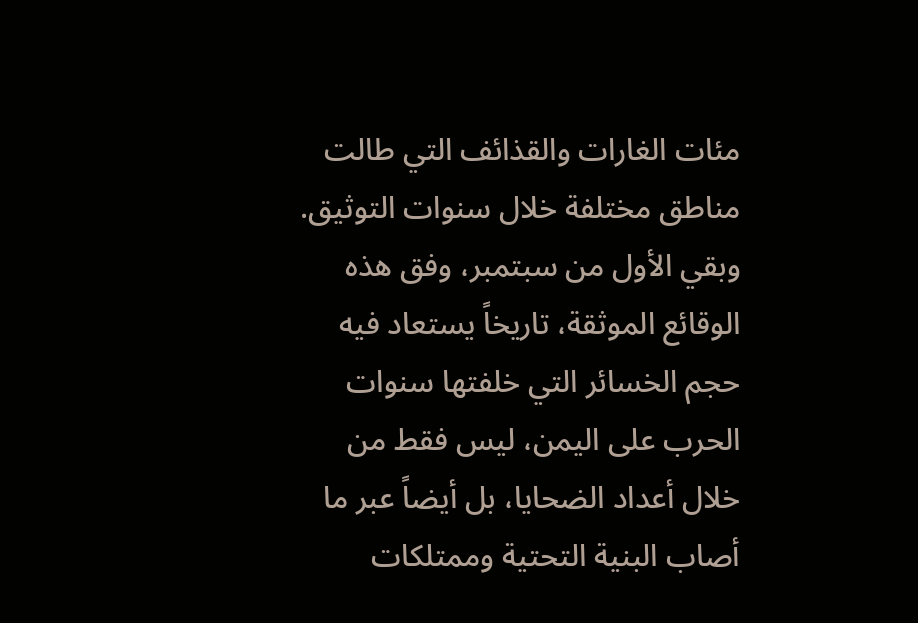مئات الغارات والقذائف التي طالت مناطق مختلفة خلال سنوات التوثيق.
وبقي الأول من سبتمبر، وفق هذه الوقائع الموثقة، تاريخاً يستعاد فيه حجم الخسائر التي خلفتها سنوات الحرب على اليمن، ليس فقط من خلال أعداد الضحايا، بل أيضاً عبر ما أصاب البنية التحتية وممتلكات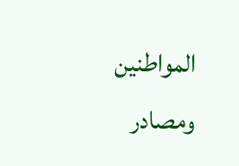المواطنين ومصادر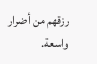رزقهم من أضرار واسعة.